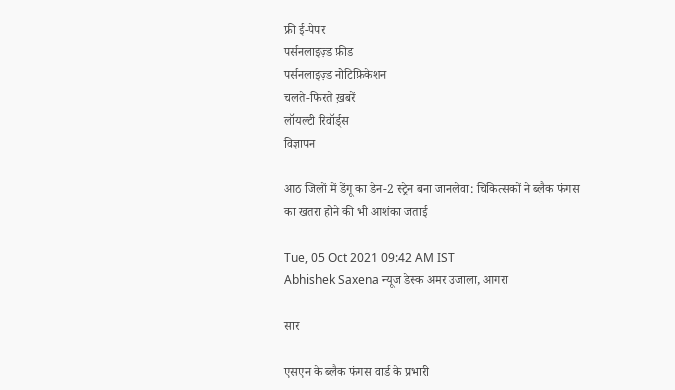फ्री ई-पेपर
पर्सनलाइज़्ड फ़ीड
पर्सनलाइज़्ड नोटिफ़िकेशन
चलते-फिरते ख़बरें
लॉयल्टी रिवॉर्ड्स
विज्ञापन

आठ जिलों में डेंगू का डेन-2 स्ट्रेन बना जानलेवा: चिकित्सकों ने ब्लैक फंगस का खतरा होने की भी आशंका जताई

Tue, 05 Oct 2021 09:42 AM IST
Abhishek Saxena न्यूज डेस्क अमर उजाला, आगरा

सार

एसएन के ब्लैक फंगस वार्ड के प्रभारी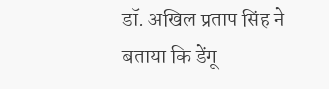डॉ. अखिल प्रताप सिंह ने बताया कि डेंगू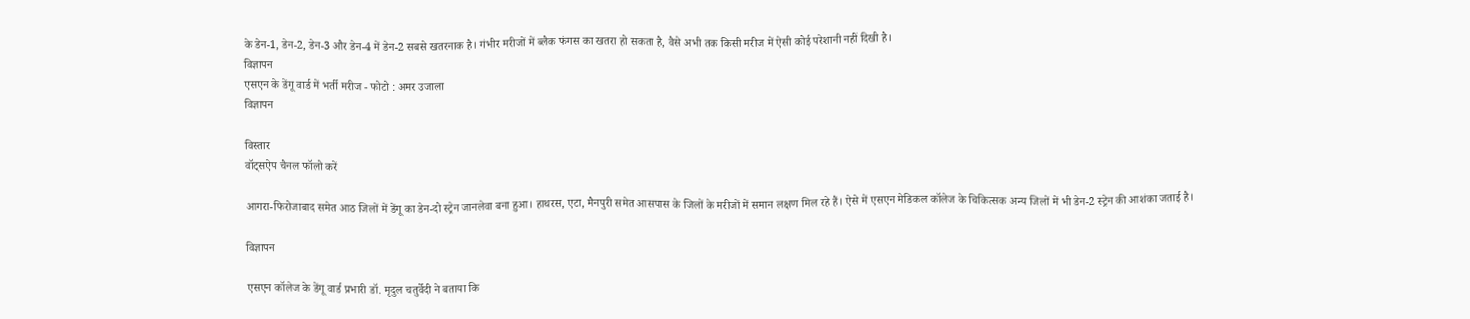के डेन-1, डेन-2, डेन-3 और डेन-4 में डेन-2 सबसे खतरनाक है। गंभीर मरीजों में ब्लैक फंगस का खतरा हो सकता है, वैसे अभी तक किसी मरीज में ऐसी कोई परेशानी नहीं दिखी है।
विज्ञापन
एसएन के डेंगू वार्ड में भर्ती मरीज - फोटो : अमर उजाला
विज्ञापन

विस्तार
वॉट्सऐप चैनल फॉलो करें

आगरा-फिरोजाबाद समेत आठ जिलों में डेंगू का डेन-दो स्ट्रेन जानलेवा बना हुआ। हाथरस, एटा, मैनपुरी समेत आसपास के जिलों के मरीजों में समान लक्षण मिल रहे हैं। ऐसे में एसएन मेडिकल कॉलेज के चिकित्सक अन्य जिलों में भी डेन-2 स्ट्रेन की आशंका जताई है।

विज्ञापन

एसएन कॉलेज के डेंगू वार्ड प्रभारी डॉ. मृदुल चतुर्वेदी ने बताया कि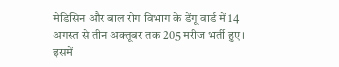मेडिसिन और बाल रोग विभाग के डेंगू वार्ड में 14 अगस्त से तीन अक्तूबर तक 205 मरीज भर्ती हुए। इसमें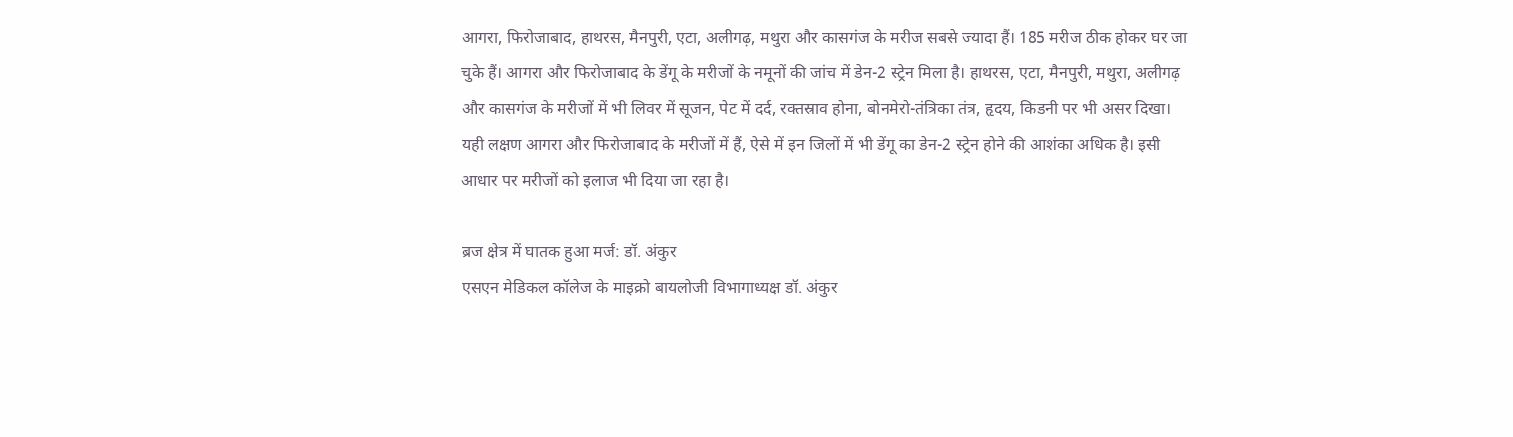आगरा, फिरोजाबाद, हाथरस, मैनपुरी, एटा, अलीगढ़, मथुरा और कासगंज के मरीज सबसे ज्यादा हैं। 185 मरीज ठीक होकर घर जा चुके हैं। आगरा और फिरोजाबाद के डेंगू के मरीजों के नमूनों की जांच में डेन-2 स्ट्रेन मिला है। हाथरस, एटा, मैनपुरी, मथुरा, अलीगढ़ और कासगंज के मरीजों में भी लिवर में सूजन, पेट में दर्द, रक्तस्राव होना, बोनमेरो-तंत्रिका तंत्र, हृदय, किडनी पर भी असर दिखा। यही लक्षण आगरा और फिरोजाबाद के मरीजों में हैं, ऐसे में इन जिलों में भी डेंगू का डेन-2 स्ट्रेन होने की आशंका अधिक है। इसी आधार पर मरीजों को इलाज भी दिया जा रहा है।

ब्रज क्षेत्र में घातक हुआ मर्ज: डॉ. अंकुर
एसएन मेडिकल कॉलेज के माइक्रो बायलोजी विभागाध्यक्ष डॉ. अंकुर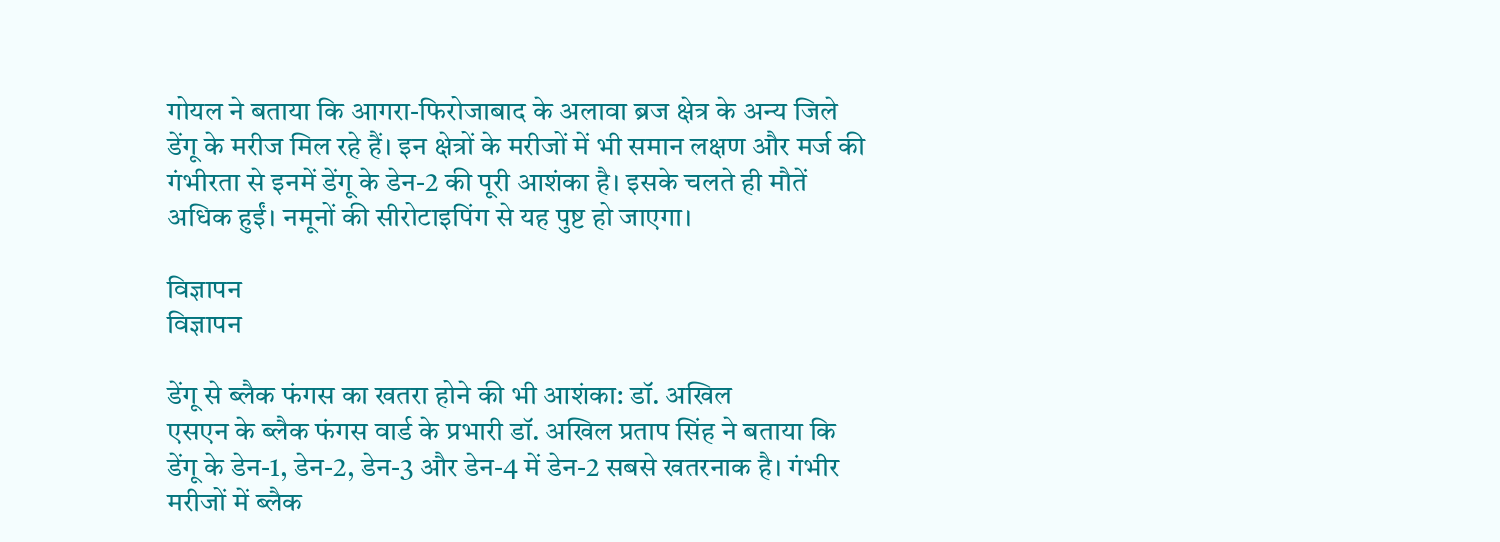गोयल ने बताया कि आगरा-फिरोजाबाद के अलावा ब्रज क्षेत्र के अन्य जिले डेंगू के मरीज मिल रहे हैं। इन क्षेत्रों के मरीजों में भी समान लक्षण और मर्ज की गंभीरता से इनमें डेंगू के डेन-2 की पूरी आशंका है। इसके चलते ही मौतें अधिक हुईं। नमूनों की सीरोटाइपिंग से यह पुष्ट हो जाएगा।

विज्ञापन
विज्ञापन

डेंगू से ब्लैक फंगस का खतरा होने की भी आशंका: डॉ. अखिल
एसएन के ब्लैक फंगस वार्ड के प्रभारी डॉ. अखिल प्रताप सिंह ने बताया कि डेंगू के डेन-1, डेन-2, डेन-3 और डेन-4 में डेन-2 सबसे खतरनाक है। गंभीर मरीजों में ब्लैक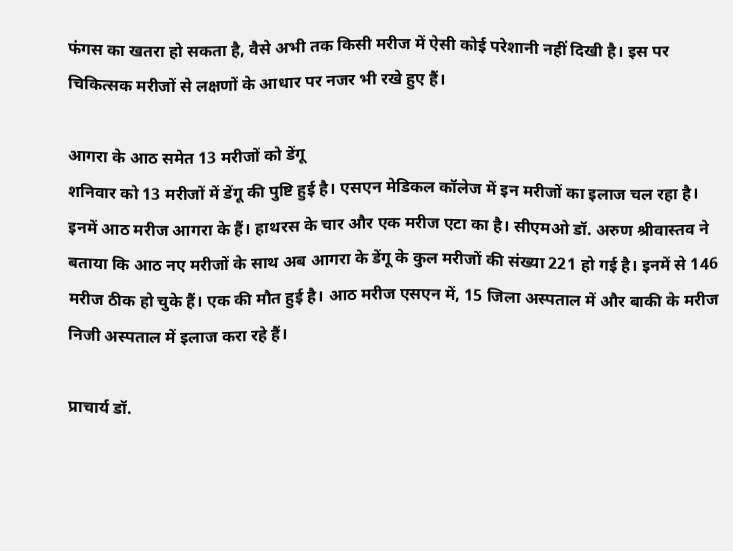फंगस का खतरा हो सकता है, वैसे अभी तक किसी मरीज में ऐसी कोई परेशानी नहीं दिखी है। इस पर चिकित्सक मरीजों से लक्षणों के आधार पर नजर भी रखे हुए हैं।

आगरा के आठ समेत 13 मरीजों को डेंगू
शनिवार को 13 मरीजों में डेंगू की पुष्टि हुई है। एसएन मेडिकल कॉलेज में इन मरीजों का इलाज चल रहा है। इनमें आठ मरीज आगरा के हैं। हाथरस के चार और एक मरीज एटा का है। सीएमओ डॉ. अरुण श्रीवास्तव ने बताया कि आठ नए मरीजों के साथ अब आगरा के डेंगू के कुल मरीजों की संख्या 221 हो गई है। इनमें से 146 मरीज ठीक हो चुके हैं। एक की मौत हुई है। आठ मरीज एसएन में, 15 जिला अस्पताल में और बाकी के मरीज निजी अस्पताल में इलाज करा रहे हैं।

प्राचार्य डॉ.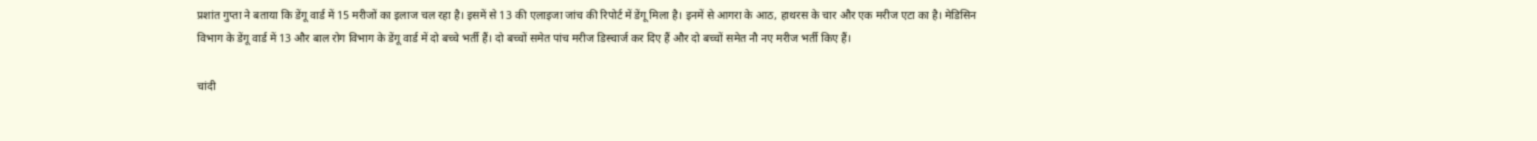प्रशांत गुप्ता ने बताया कि डेंगू वार्ड में 15 मरीजों का इलाज चल रहा है। इसमें से 13 की एलाइजा जांच की रिपोर्ट में डेंगू मिला है। इनमें से आगरा के आठ, हाथरस के चार और एक मरीज एटा का है। मेडिसिन विभाग के डेंगू वार्ड में 13 और बाल रोग विभाग के डेंगू वार्ड में दो बच्चे भर्ती हैं। दो बच्चों समेत पांच मरीज डिस्चार्ज कर दिए हैं और दो बच्चों समेत नौ नए मरीज भर्ती किए हैं।

चांदी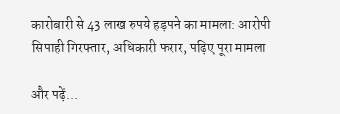कारोबारी से 43 लाख रुपये हड़पने का मामला: आरोपी सिपाही गिरफ्तार, अधिकारी फरार, पढ़िए पूरा मामला

और पढ़ें...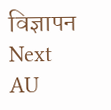विज्ञापन
Next
AU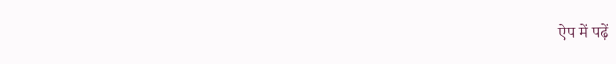ऐप में पढ़ें